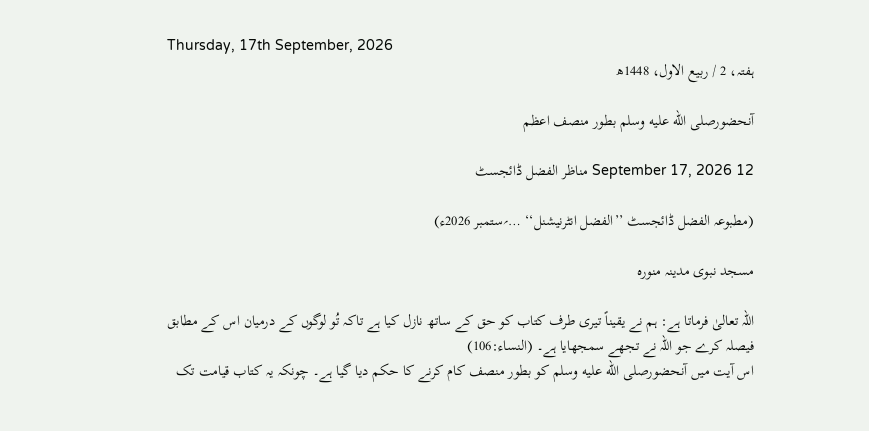Thursday, 17th September, 2026
ہفتہ، 2 / ربیع الاول، 1448ھ

آنحضورصلى الله عليه وسلم بطور منصف اعظم

September 17, 2026 12 مناظر الفضل ڈائجسٹ

(مطبوعہ الفضل ڈائجسٹ ’’الفضل انٹرنیشنل‘‘ …؍ستمبر 2026ء)

مسجد نبوی مدینہ منورہ

اللہ تعالیٰ فرماتا ہے: ہم نے یقیناً تیری طرف کتاب کو حق کے ساتھ نازل کیا ہے تاکہ تُو لوگوں کے درمیان اس کے مطابق فیصلہ کرے جو اللہ نے تجھے سمجھایا ہے۔ (النساء:106)
اس آیت میں آنحضورصلى الله عليه وسلم کو بطور منصف کام کرنے کا حکم دیا گیا ہے۔ چونکہ یہ کتاب قیامت تک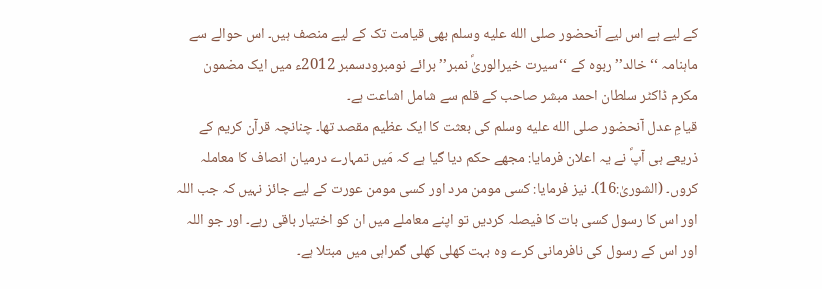کے لیے ہے اس لیے آنحضور صلى الله عليه وسلم بھی قیامت تک کے لیے منصف ہیں۔ اس حوالے سے ماہنامہ ‘‘خالد’’ ربوہ کے ‘‘سیرت خیرالوریٰؐ نمبر’’ برائے نومبرودسمبر 2012ء میں ایک مضمون مکرم ڈاکٹر سلطان احمد مبشر صاحب کے قلم سے شامل اشاعت ہے۔
قیامِ عدل آنحضور صلى الله عليه وسلم کی بعثت کا ایک عظیم مقصد تھا۔ چنانچہ قرآن کریم کے ذریعے ہی آپؐ نے یہ اعلان فرمایا: مجھے حکم دیا گیا ہے کہ مَیں تمہارے درمیان انصاف کا معاملہ کروں۔ (الشوریٰ:16)۔ نیز فرمایا: کسی مومن مرد اور کسی مومن عورت کے لیے جائز نہیں کہ جب اللہ اور اس کا رسول کسی بات کا فیصلہ کردیں تو اپنے معاملے میں ان کو اختیار باقی رہے۔ اور جو اللہ اور اس کے رسول کی نافرمانی کرے وہ بہت کھلی کھلی گمراہی میں مبتلا ہے۔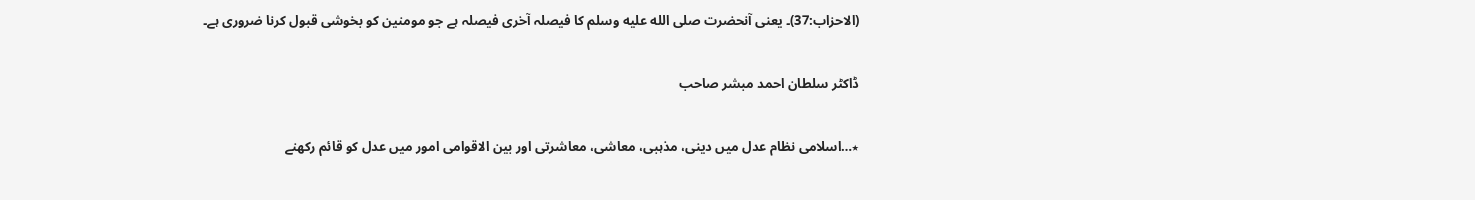(الاحزاب:37)۔ یعنی آنحضرت صلى الله عليه وسلم کا فیصلہ آخری فیصلہ ہے جو مومنین کو بخوشی قبول کرنا ضروری ہے۔

ڈاکٹر سلطان احمد مبشر صاحب

٭…اسلامی نظام عدل میں دینی، مذہبی، معاشی، معاشرتی اور بین الاقوامی امور میں عدل کو قائم رکھنے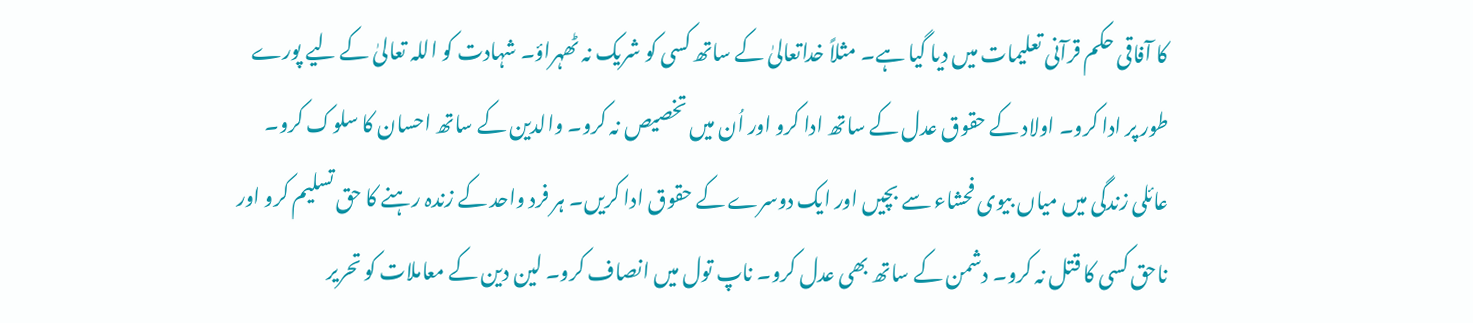کا آفاقی حکم قرآنی تعلیمات میں دیا گیا ہے۔ مثلاً خداتعالیٰ کے ساتھ کسی کو شریک نہ ٹھہراؤ۔ شہادت کو اللہ تعالیٰ کے لیے پورے طور پر ادا کرو۔ اولاد کے حقوق عدل کے ساتھ ادا کرو اور اُن میں تخصیص نہ کرو۔ والدین کے ساتھ احسان کا سلوک کرو۔ عائلی زندگی میں میاں بیوی فحشاء سے بچیں اور ایک دوسرے کے حقوق ادا کریں۔ ہر فرد واحد کے زندہ رہنے کا حق تسلیم کرو اور ناحق کسی کا قتل نہ کرو۔ دشمن کے ساتھ بھی عدل کرو۔ ناپ تول میں انصاف کرو۔ لین دین کے معاملات کو تحریر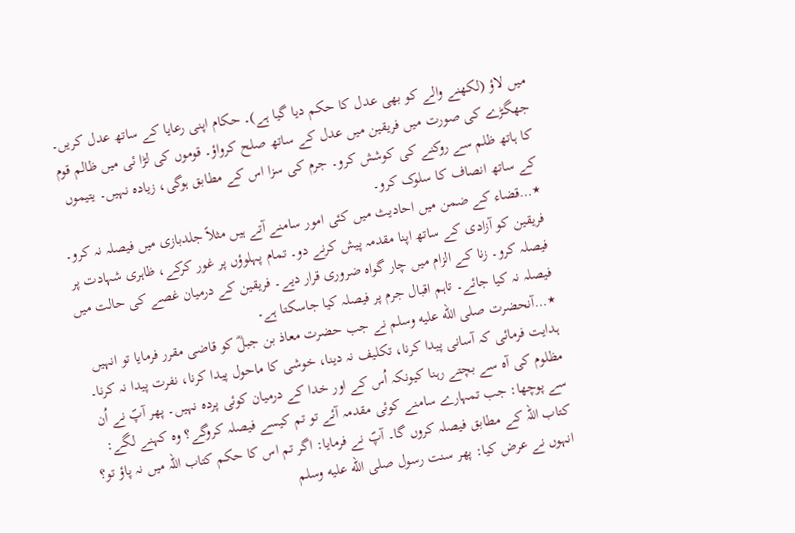میں لاؤ (لکھنے والے کو بھی عدل کا حکم دیا گیا ہے)۔ حکام اپنی رعایا کے ساتھ عدل کریں۔ جھگڑے کی صورت میں فریقین میں عدل کے ساتھ صلح کرواؤ۔ قوموں کی لڑا ئی میں ظالم قوم کا ہاتھ ظلم سے روکنے کی کوشش کرو۔ جرم کی سزا اس کے مطابق ہوگی، زیادہ نہیں۔ یتیموں کے ساتھ انصاف کا سلوک کرو۔
٭…قضاء کے ضمن میں احادیث میں کئی امور سامنے آتے ہیں مثلاً جلدبازی میں فیصلہ نہ کرو۔ فریقین کو آزادی کے ساتھ اپنا مقدمہ پیش کرنے دو۔ تمام پہلوؤں پر غور کرکے، ظاہری شہادت پر فیصلہ کرو۔ زنا کے الزام میں چار گواہ ضروری قرار دیے۔ فریقین کے درمیان غصے کی حالت میں فیصلہ نہ کیا جائے۔ تاہم اقبال جرم پر فیصلہ کیا جاسکتا ہے۔
٭…آنحضرت صلى الله عليه وسلم نے جب حضرت معاذ بن جبلؓ کو قاضی مقرر فرمایا تو انہیں ہدایت فرمائی کہ آسانی پیدا کرنا، تکلیف نہ دینا، خوشی کا ماحول پیدا کرنا، نفرت پیدا نہ کرنا۔ مظلوم کی آہ سے بچتے رہنا کیونکہ اُس کے اور خدا کے درمیان کوئی پردہ نہیں۔ پھر آپؐ نے اُن سے پوچھا: جب تمہارے سامنے کوئی مقدمہ آئے تو تم کیسے فیصلہ کروگے؟ وہ کہنے لگے: کتاب اللہ کے مطابق فیصلہ کروں گا۔ آپؐ نے فرمایا: اگر تم اس کا حکم کتاب اللہ میں نہ پاؤ تو؟ انہوں نے عرض کیا: پھر سنت رسول صلى الله عليه وسلم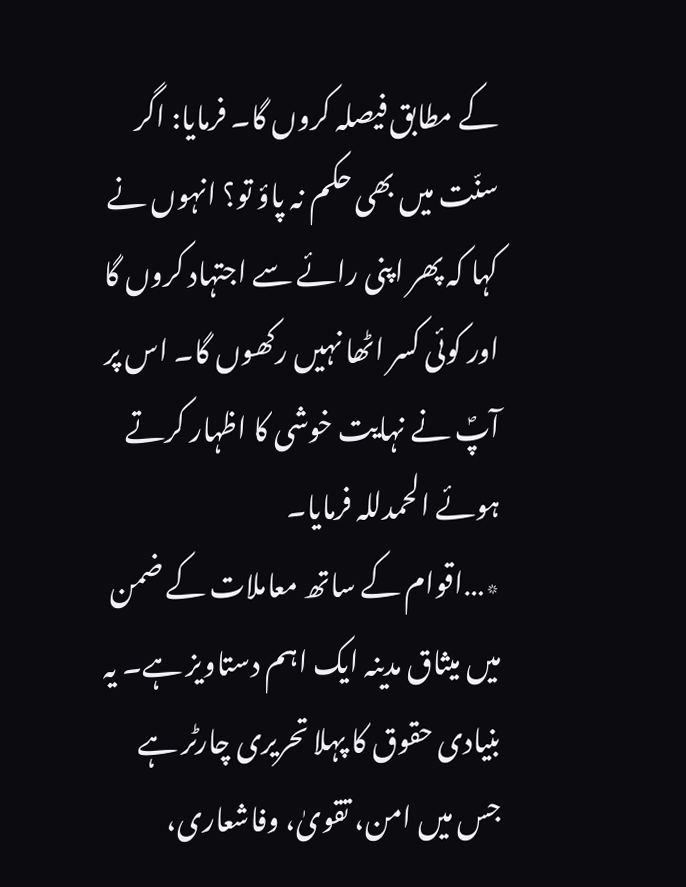کے مطابق فیصلہ کروں گا۔ فرمایا: اگر سنّت میں بھی حکم نہ پاؤ تو؟ انہوں نے کہا کہ پھر اپنی رائے سے اجتہاد کروں گا اور کوئی کسر اٹھا نہیں رکھوں گا۔ اس پر آپؐ نے نہایت خوشی کا اظہار کرتے ہوئے الحمدللہ فرمایا۔
٭…اقوام کے ساتھ معاملات کے ضمن میں میثاق مدینہ ایک اہم دستاویز ہے۔ یہ بنیادی حقوق کا پہلا تحریری چارٹر ہے جس میں امن، تقویٰ، وفاشعاری،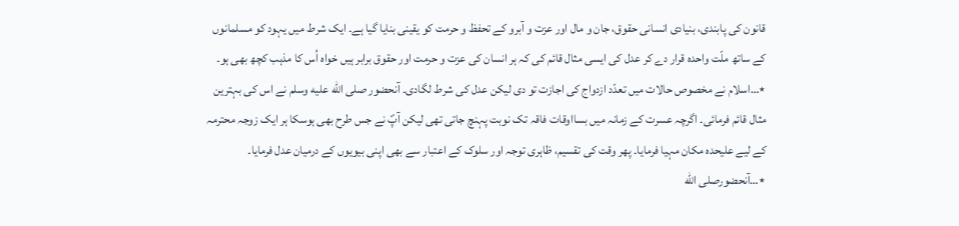قانون کی پابندی، بنیادی انسانی حقوق، جان و مال اور عزت و آبرو کے تحفظ و حرمت کو یقینی بنایا گیا ہے۔ ایک شرط میں یہود کو مسلمانوں کے ساتھ ملّت واحدہ قرار دے کر عدل کی ایسی مثال قائم کی کہ ہر انسان کی عزت و حرمت اور حقوق برابر ہیں خواہ اُس کا مذہب کچھ بھی ہو۔
٭…اسلام نے مخصوص حالات میں تعدّد ازدواج کی اجازت تو دی لیکن عدل کی شرط لگادی۔ آنحضور صلى الله عليه وسلم نے اس کی بہترین مثال قائم فرمائی۔ اگرچہ عسرت کے زمانہ میں بسااوقات فاقہ تک نوبت پہنچ جاتی تھی لیکن آپؐ نے جس طرح بھی ہوسکا ہر ایک زوجہ محترمہ کے لیے علیحدہ مکان مہیا فرمایا۔ پھر وقت کی تقسیم، ظاہری توجہ اور سلوک کے اعتبار سے بھی اپنی بیویوں کے درمیان عدل فرمایا۔
٭…آنحضورصلى الله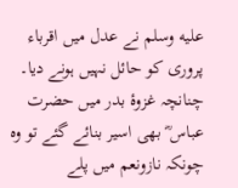عليه وسلم نے عدل میں اقرباء پروری کو حائل نہیں ہونے دیا۔ چنانچہ غزوۂ بدر میں حضرت عباس ؓ بھی اسیر بنائے گئے تو وہ چونکہ نازونعم میں پلے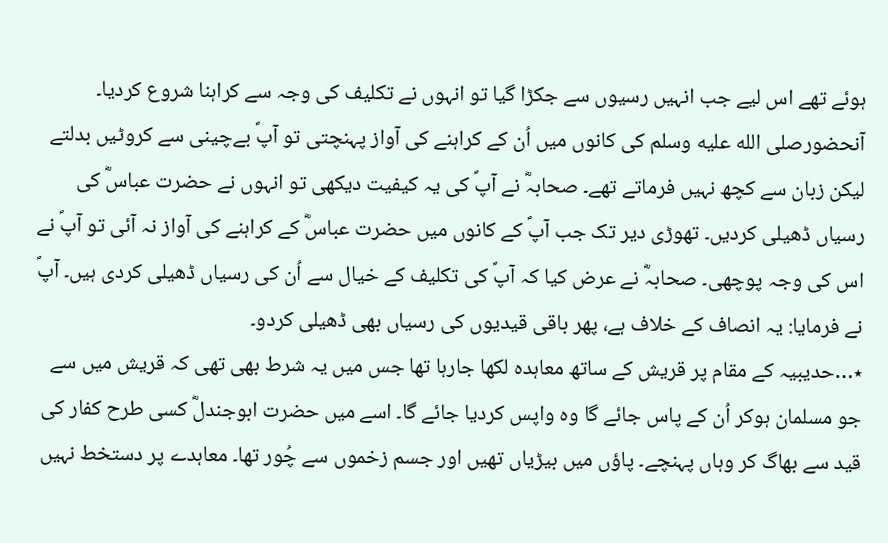ہوئے تھے اس لیے جب انہیں رسیوں سے جکڑا گیا تو انہوں نے تکلیف کی وجہ سے کراہنا شروع کردیا۔ آنحضورصلى الله عليه وسلم کی کانوں میں اُن کے کراہنے کی آواز پہنچتی تو آپؐ بےچینی سے کروٹیں بدلتے لیکن زبان سے کچھ نہیں فرماتے تھے۔ صحابہؓ نے آپؐ کی یہ کیفیت دیکھی تو انہوں نے حضرت عباسؓ کی رسیاں ڈھیلی کردیں۔ تھوڑی دیر تک جب آپؐ کے کانوں میں حضرت عباسؓ کے کراہنے کی آواز نہ آئی تو آپؐ نے اس کی وجہ پوچھی۔ صحابہؓ نے عرض کیا کہ آپؐ کی تکلیف کے خیال سے اُن کی رسیاں ڈھیلی کردی ہیں۔ آپؐ نے فرمایا: یہ انصاف کے خلاف ہے، پھر باقی قیدیوں کی رسیاں بھی ڈھیلی کردو۔
٭…حدیبیہ کے مقام پر قریش کے ساتھ معاہدہ لکھا جارہا تھا جس میں یہ شرط بھی تھی کہ قریش میں سے جو مسلمان ہوکر اُن کے پاس جائے گا وہ واپس کردیا جائے گا۔ اسے میں حضرت ابوجندلؓ کسی طرح کفار کی قید سے بھاگ کر وہاں پہنچے۔ پاؤں میں بیڑیاں تھیں اور جسم زخموں سے چُور تھا۔ معاہدے پر دستخط نہیں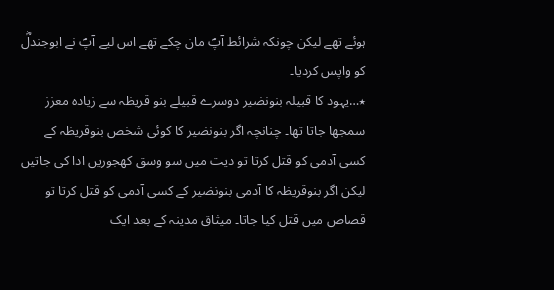ہوئے تھے لیکن چونکہ شرائط آپؐ مان چکے تھے اس لیے آپؐ نے ابوجندلؓ کو واپس کردیا۔
٭…یہود کا قبیلہ بنونضیر دوسرے قبیلے بنو قریظہ سے زیادہ معزز سمجھا جاتا تھا۔ چنانچہ اگر بنونضیر کا کوئی شخص بنوقریظہ کے کسی آدمی کو قتل کرتا تو دیت میں سو وسق کھجوریں ادا کی جاتیں لیکن اگر بنوقریظہ کا آدمی بنونضیر کے کسی آدمی کو قتل کرتا تو قصاص میں قتل کیا جاتا۔ میثاق مدینہ کے بعد ایک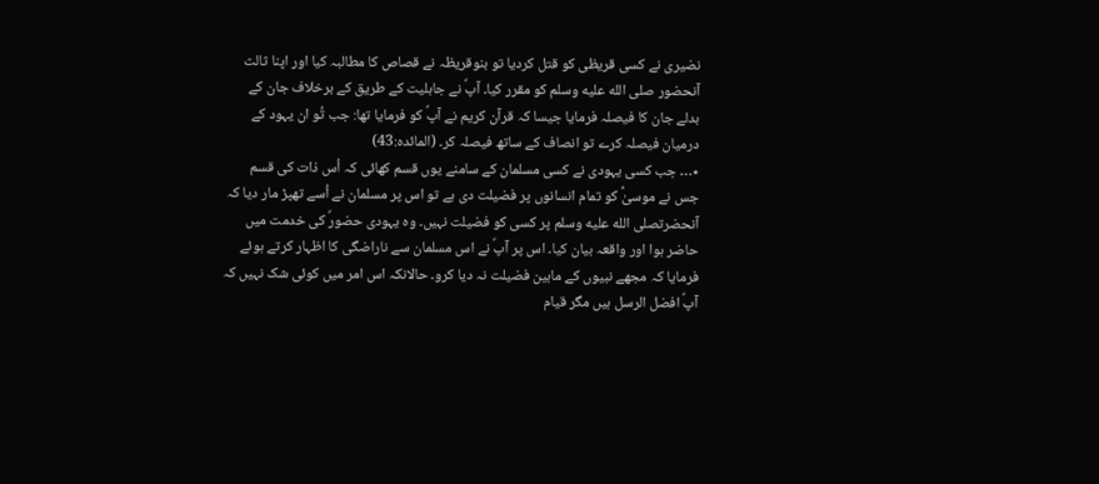نضیری نے کسی قریظی کو قتل کردیا تو بنوقریظہ نے قصاص کا مطالبہ کیا اور اپنا ثالث آنحضور صلى الله عليه وسلم کو مقرر کیا۔ آپؐ نے جاہلیت کے طریق کے برخلاف جان کے بدلے جان کا فیصلہ فرمایا جیسا کہ قرآن کریم نے آپؐ کو فرمایا تھا: جب تُو ان یہود کے درمیان فیصلہ کرے تو انصاف کے ساتھ فیصلہ کر۔ (المائدہ:43)
٭… جب کسی یہودی نے کسی مسلمان کے سامنے یوں قسم کھائی کہ اُس ذات کی قسم جس نے موسیٰؑ کو تمام انسانوں پر فضیلت دی ہے تو اس پر مسلمان نے اُسے تھپڑ مار دیا کہ آنحضرتصلى الله عليه وسلم پر کسی کو فضیلت نہیں۔ وہ یہودی حضورؐ کی خدمت میں حاضر ہوا اور واقعہ بیان کیا۔ اس پر آپؐ نے اس مسلمان سے ناراضگی کا اظہار کرتے ہوئے فرمایا کہ مجھے نبیوں کے مابین فضیلت نہ دیا کرو۔ حالانکہ اس امر میں کوئی شک نہیں کہ آپؐ افضل الرسل ہیں مگر قیام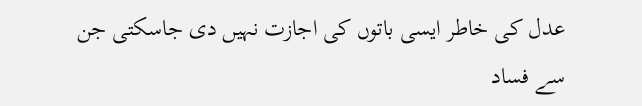عدل کی خاطر ایسی باتوں کی اجازت نہیں دی جاسکتی جن سے فساد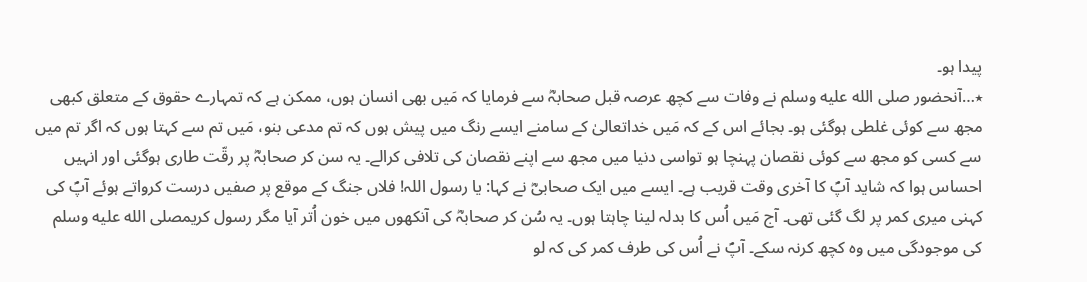پیدا ہو۔
٭…آنحضور صلى الله عليه وسلم نے وفات سے کچھ عرصہ قبل صحابہؓ سے فرمایا کہ مَیں بھی انسان ہوں، ممکن ہے کہ تمہارے حقوق کے متعلق کبھی مجھ سے کوئی غلطی ہوگئی ہو۔ بجائے اس کے کہ مَیں خداتعالیٰ کے سامنے ایسے رنگ میں پیش ہوں کہ تم مدعی بنو، مَیں تم سے کہتا ہوں کہ اگر تم میں سے کسی کو مجھ سے کوئی نقصان پہنچا ہو تواسی دنیا میں مجھ سے اپنے نقصان کی تلافی کرالے۔ یہ سن کر صحابہؓ پر رقّت طاری ہوگئی اور انہیں احساس ہوا کہ شاید آپؐ کا آخری وقت قریب ہے۔ ایسے میں ایک صحابیؓ نے کہا: یا رسول اللہ! فلاں جنگ کے موقع پر صفیں درست کرواتے ہوئے آپؐ کی کہنی میری کمر پر لگ گئی تھی۔ آج مَیں اُس کا بدلہ لینا چاہتا ہوں۔ یہ سُن کر صحابہؓ کی آنکھوں میں خون اُتر آیا مگر رسول کریمصلى الله عليه وسلم کی موجودگی میں وہ کچھ کرنہ سکے۔ آپؐ نے اُس کی طرف کمر کی کہ لو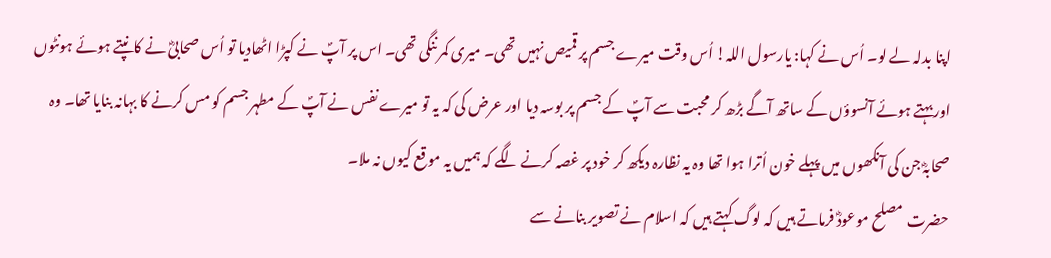اپنا بدلہ لے لو۔ اُس نے کہا: یارسول اللہ! اُس وقت میرے جسم پر قمیص نہیں تھی۔ میری کمر ننگی تھی۔ اس پر آپؐ نے کپڑا اٹھادیا تو اُس صحابیؓ نے کانپتے ہوئے ہونٹوں اور بہتے ہوئے آنسوؤں کے ساتھ آگے بڑھ کر محبت سے آپؐ کے جسم پر بوسہ دیا اور عرض کی کہ یہ تو میرے نفس نے آپؐ کے مطہر جسم کو مس کرنے کا بہانہ بنایا تھا۔ وہ صحابہؓ جن کی آنکھوں میں پہلے خون اُترا ہوا تھا وہ یہ نظارہ دیکھ کر خود پر غصہ کرنے لگے کہ ہمیں یہ موقع کیوں نہ ملا۔
حضرت مصلح موعودؓ فرماتے ہیں کہ لوگ کہتے ہیں کہ اسلام نے تصویر بنانے سے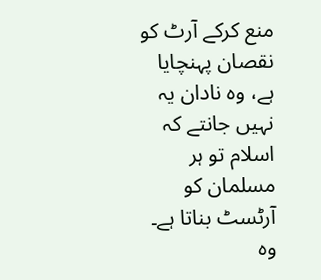منع کرکے آرٹ کو نقصان پہنچایا ہے، وہ نادان یہ نہیں جانتے کہ اسلام تو ہر مسلمان کو آرٹسٹ بناتا ہے۔ وہ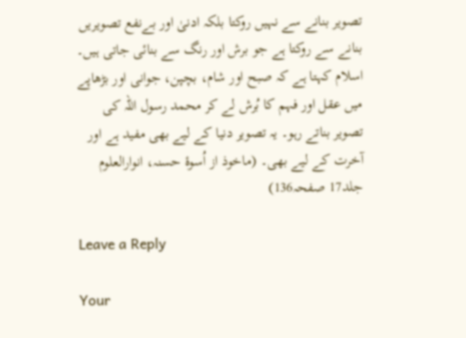تصویر بنانے سے نہیں روکتا بلکہ ادنیٰ اور بےنفع تصویریں بنانے سے روکتا ہے جو برش اور رنگ سے بنائی جاتی ہیں۔ اسلام کہتا ہے کہ صبح اور شام، بچپن، جوانی اور بڑھاپے میں عقل اور فہم کا بُرش لے کر محمد رسول اللہ کی تصویر بناتے رہو۔ یہ تصویر دنیا کے لیے بھی مفید ہے اور آخرت کے لیے بھی۔ (ماخوذ از اُسوۂ حسنہ، انوارالعلوم جلد17 صفحہ136)

Leave a Reply

Your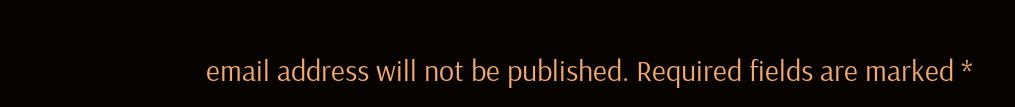email address will not be published. Required fields are marked *